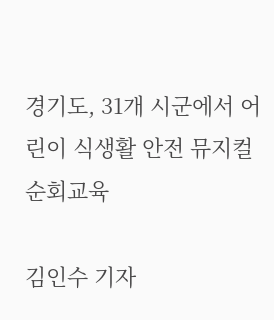경기도, 31개 시군에서 어린이 식생활 안전 뮤지컬 순회교육

김인수 기자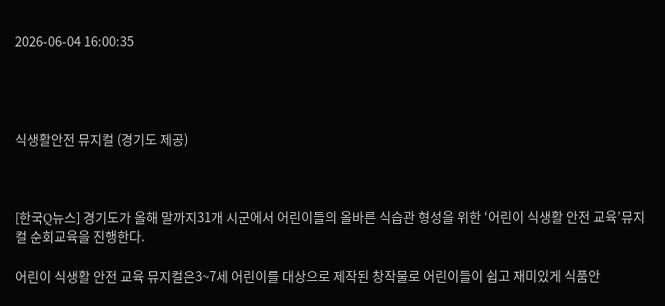2026-06-04 16:00:35




식생활안전 뮤지컬 (경기도 제공)



[한국Q뉴스] 경기도가 올해 말까지31개 시군에서 어린이들의 올바른 식습관 형성을 위한 ‘어린이 식생활 안전 교육’뮤지컬 순회교육을 진행한다.

어린이 식생활 안전 교육 뮤지컬은3~7세 어린이를 대상으로 제작된 창작물로 어린이들이 쉽고 재미있게 식품안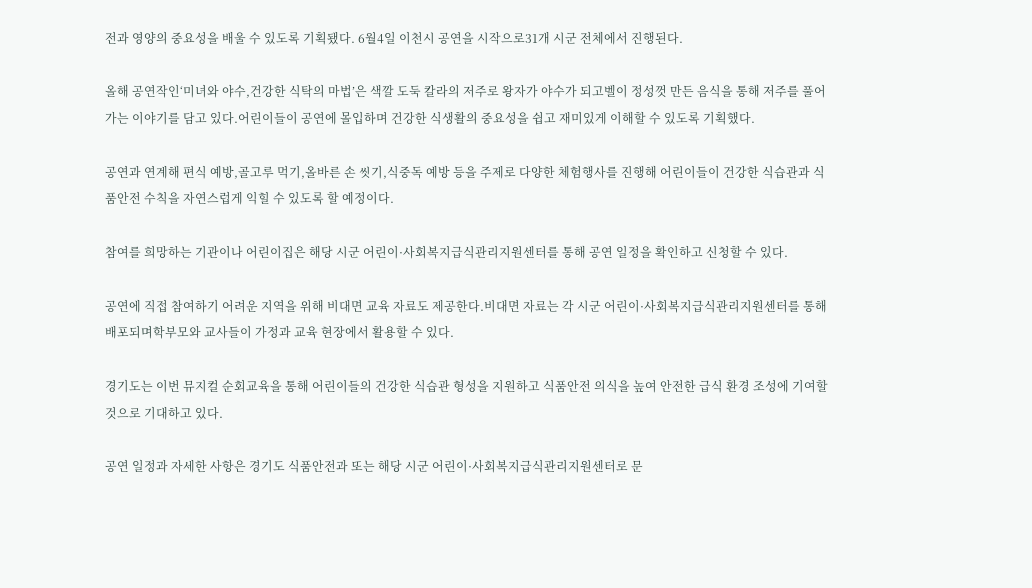전과 영양의 중요성을 배울 수 있도록 기획됐다. 6월4일 이천시 공연을 시작으로31개 시군 전체에서 진행된다.

올해 공연작인‘미녀와 야수,건강한 식탁의 마법’은 색깔 도둑 칼라의 저주로 왕자가 야수가 되고벨이 정성껏 만든 음식을 통해 저주를 풀어가는 이야기를 담고 있다.어린이들이 공연에 몰입하며 건강한 식생활의 중요성을 쉽고 재미있게 이해할 수 있도록 기획했다.

공연과 연계해 편식 예방,골고루 먹기,올바른 손 씻기,식중독 예방 등을 주제로 다양한 체험행사를 진행해 어린이들이 건강한 식습관과 식품안전 수칙을 자연스럽게 익힐 수 있도록 할 예정이다.

참여를 희망하는 기관이나 어린이집은 해당 시군 어린이·사회복지급식관리지원센터를 통해 공연 일정을 확인하고 신청할 수 있다.

공연에 직접 참여하기 어려운 지역을 위해 비대면 교육 자료도 제공한다.비대면 자료는 각 시군 어린이·사회복지급식관리지원센터를 통해 배포되며학부모와 교사들이 가정과 교육 현장에서 활용할 수 있다.

경기도는 이번 뮤지컬 순회교육을 통해 어린이들의 건강한 식습관 형성을 지원하고 식품안전 의식을 높여 안전한 급식 환경 조성에 기여할 것으로 기대하고 있다.

공연 일정과 자세한 사항은 경기도 식품안전과 또는 해당 시군 어린이·사회복지급식관리지원센터로 문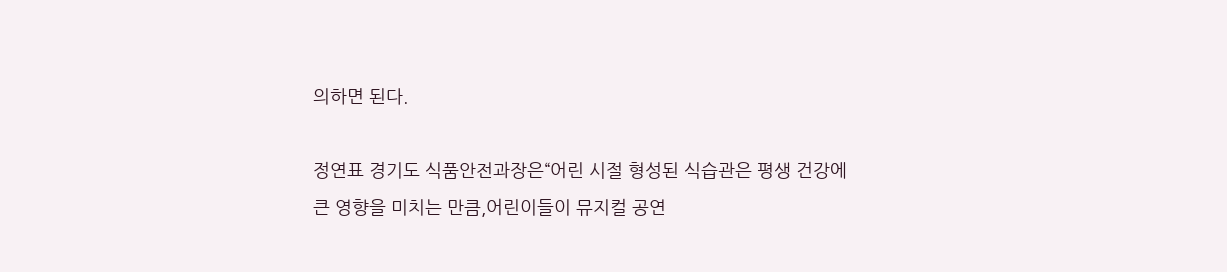의하면 된다.

정연표 경기도 식품안전과장은“어린 시절 형성된 식습관은 평생 건강에 큰 영향을 미치는 만큼,어린이들이 뮤지컬 공연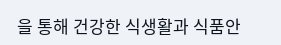을 통해 건강한 식생활과 식품안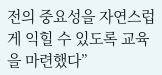전의 중요성을 자연스럽게 익힐 수 있도록 교육을 마련했다”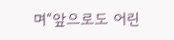며“앞으로도 어린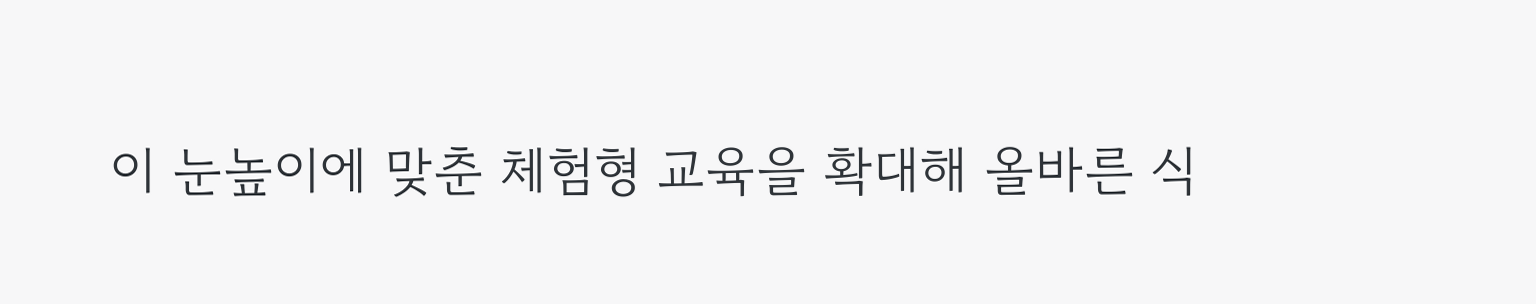이 눈높이에 맞춘 체험형 교육을 확대해 올바른 식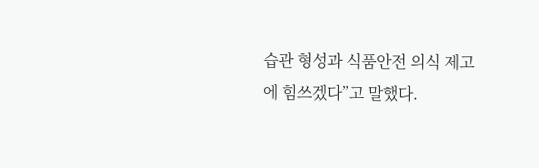습관 형성과 식품안전 의식 제고에 힘쓰겠다”고 말했다.